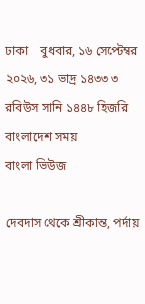ঢাকা    বুধবার, ১৬ সেপ্টেম্বর ২০২৬, ৩১ ভাদ্র ১৪৩৩ ৩ রবিউস সানি ১৪৪৮ হিজরি
বাংলাদেশ সময়
বাংলা ভিউজ

দেবদাস থেকে শ্রীকান্ত, পর্দায়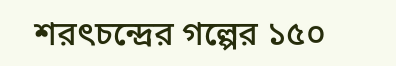শরৎচন্দ্রের গল্পের ১৫০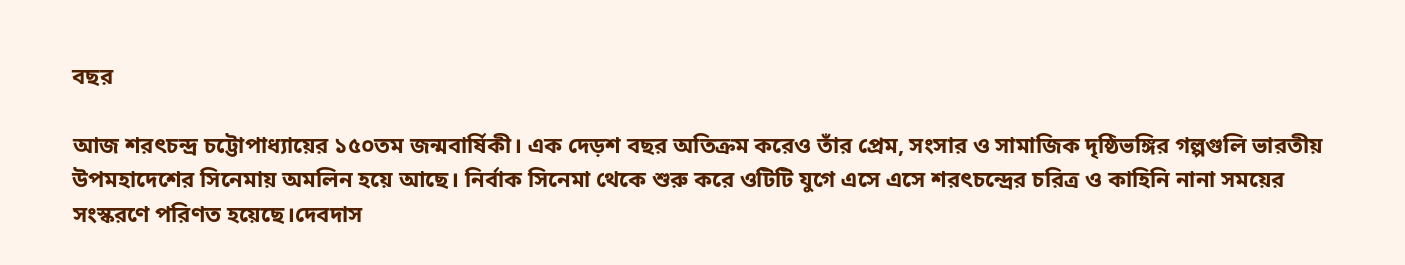বছর

আজ শরৎচন্দ্র চট্টোপাধ্যায়ের ১৫০তম জন্মবার্ষিকী। এক দেড়শ বছর অতিক্রম করেও তাঁর প্রেম, সংসার ও সামাজিক দৃষ্ঠিভঙ্গির গল্পগুলি ভারতীয় উপমহাদেশের সিনেমায় অমলিন হয়ে আছে। নির্বাক সিনেমা থেকে শুরু করে ওটিটি যুগে এসে এসে শরৎচন্দ্রের চরিত্র ও কাহিনি নানা সময়ের সংস্করণে পরিণত হয়েছে।দেবদাস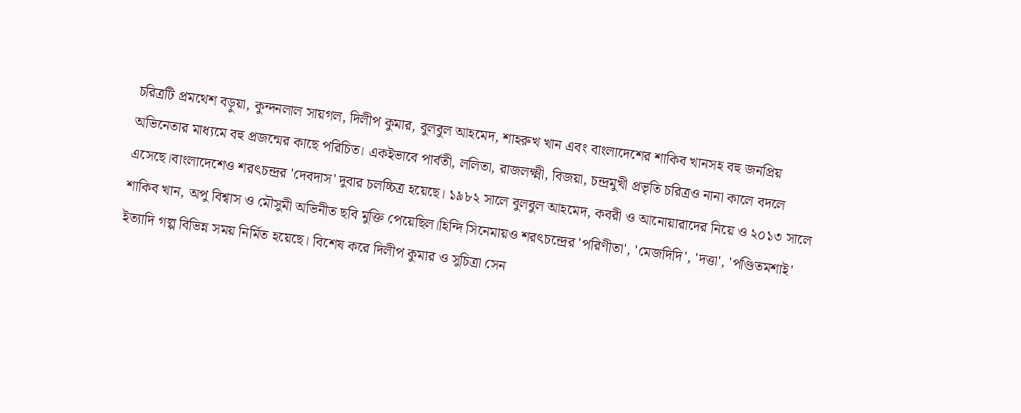চরিত্রটি প্রমথেশ বড়ুয়া, কুন্দনলাল সায়গল, দিলীপ কুমার, বুলবুল আহমেদ, শাহরুখ খান এবং বাংলাদেশের শাকিব খানসহ বহু জনপ্রিয় অভিনেতার মাধ্যমে বহু প্রজন্মের কাছে পরিচিত। একইভাবে পার্বতী, ললিতা, রাজলক্ষ্মী, বিজয়া, চন্দ্রমুখী প্রভৃতি চরিত্রও নানা কালে বদলে এসেছে।বাংলাদেশেও শরৎচন্দ্রর 'দেবদাস' দুবার চলচ্চিত্র হয়েছে। ১৯৮২ সালে বুলবুল আহমেদ, কবরী ও আনোয়ারাদের নিয়ে ও ২০১৩ সালে শাকিব খান, অপু বিশ্বাস ও মৌসুমী অভিনীত ছবি মুক্তি পেয়েছিল।হিন্দি সিনেমায়ও শরৎচন্দ্রের 'পরিণীতা', 'মেজদিদি', 'দত্তা', 'পণ্ডিতমশাই' ইত্যাদি গল্প বিভিন্ন সময় নির্মিত হয়েছে। বিশেষ করে দিলীপ কুমার ও সুচিত্রা সেন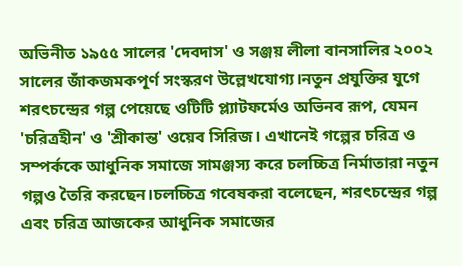অভিনীত ১৯৫৫ সালের 'দেবদাস' ও সঞ্জয় লীলা বানসালির ২০০২ সালের জাঁকজমকপূর্ণ সংস্করণ উল্লেখযোগ্য।নতুন প্রযুক্তির যুগে শরৎচন্দ্রের গল্প পেয়েছে ওটিটি প্ল্যাটফর্মেও অভিনব রূপ, যেমন 'চরিত্রহীন' ও 'শ্রীকান্ত' ওয়েব সিরিজ। এখানেই গল্পের চরিত্র ও সম্পর্ককে আধুনিক সমাজে সামঞ্জস্য করে চলচ্চিত্র নির্মাতারা নতুন গল্পও তৈরি করছেন।চলচ্চিত্র গবেষকরা বলেছেন, শরৎচন্দ্রের গল্প এবং চরিত্র আজকের আধুনিক সমাজের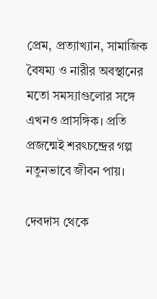প্রেম, প্রত্যাখ্যান, সামাজিক বৈষম্য ও নারীর অবস্থানের মতো সমস্যাগুলোর সঙ্গে এখনও প্রাসঙ্গিক। প্রতি প্রজন্মেই শরৎচন্দ্রের গল্প নতুনভাবে জীবন পায়।

দেবদাস থেকে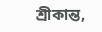শ্রীকান্ত,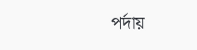পর্দায়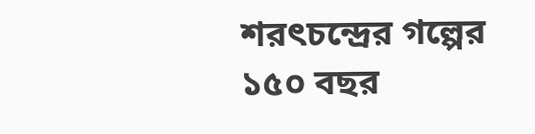শরৎচন্দ্রের গল্পের ১৫০ বছর